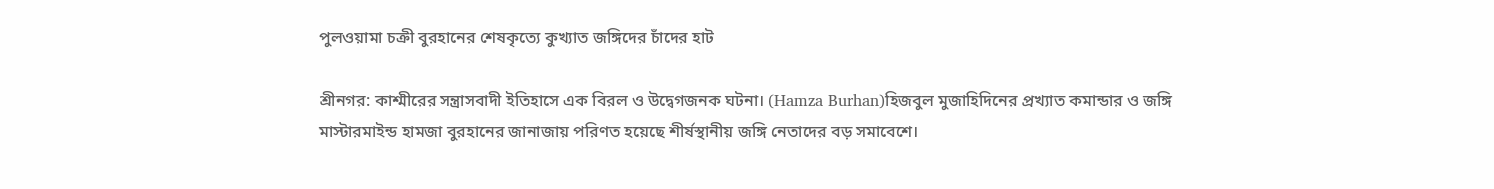পুলওয়ামা চক্রী বুরহানের শেষকৃত্যে কুখ্যাত জঙ্গিদের চাঁদের হাট

শ্রীনগর: কাশ্মীরের সন্ত্রাসবাদী ইতিহাসে এক বিরল ও উদ্বেগজনক ঘটনা। (Hamza Burhan)হিজবুল মুজাহিদিনের প্রখ্যাত কমান্ডার ও জঙ্গি মাস্টারমাইন্ড হামজা বুরহানের জানাজায় পরিণত হয়েছে শীর্ষস্থানীয় জঙ্গি নেতাদের বড় সমাবেশে।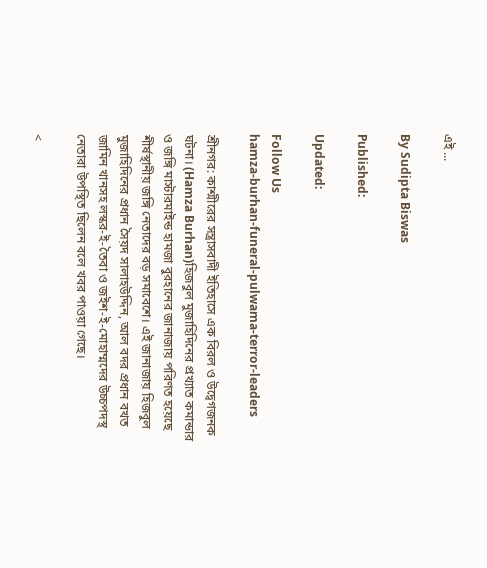এই ...

By Sudipta Biswas

Published:

Updated:

Follow Us
hamza-burhan-funeral-pulwama-terror-leaders

শ্রীনগর: কাশ্মীরের সন্ত্রাসবাদী ইতিহাসে এক বিরল ও উদ্বেগজনক ঘটনা। (Hamza Burhan)হিজবুল মুজাহিদিনের প্রখ্যাত কমান্ডার ও জঙ্গি মাস্টারমাইন্ড হামজা বুরহানের জানাজায় পরিণত হয়েছে শীর্ষস্থানীয় জঙ্গি নেতাদের বড় সমাবেশে। এই জানাজায় হিজবুল মুজাহিদিনের প্রধান সৈয়দ সালাহউদ্দিন, আল বদর প্রধান বখত জামিন খানসহ লস্কর-ই-তৈবা ও জইশ-ই-মোহাম্মদের উচ্চপদস্থ নেতারা উপস্থিত ছিলেন বলে খবর পাওয়া গেছে।

<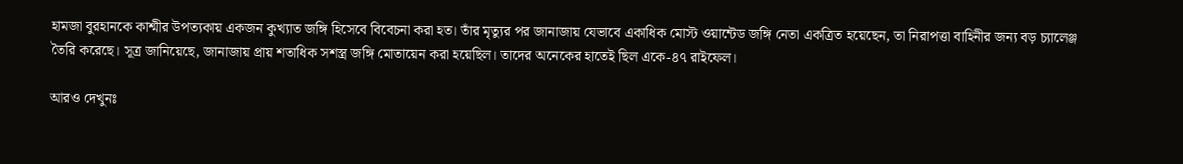হামজা বুরহানকে কাশ্মীর উপত্যকায় একজন কুখ্যাত জঙ্গি হিসেবে বিবেচনা করা হত। তাঁর মৃত্যুর পর জানাজায় যেভাবে একাধিক মোস্ট ওয়ান্টেড জঙ্গি নেতা একত্রিত হয়েছেন, তা নিরাপত্তা বাহিনীর জন্য বড় চ্যালেঞ্জ তৈরি করেছে। সূত্র জানিয়েছে, জানাজায় প্রায় শতাধিক সশস্ত্র জঙ্গি মোতায়েন করা হয়েছিল। তাদের অনেকের হাতেই ছিল একে-৪৭ রাইফেল।

আরও দেখুনঃ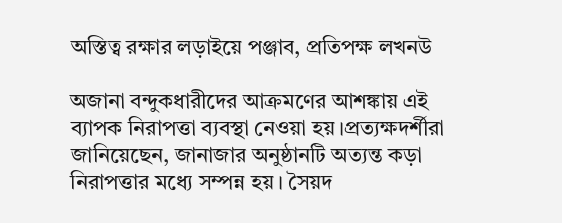অস্তিত্ব রক্ষার লড়াইয়ে পঞ্জাব, প্রতিপক্ষ লখনউ

অজানা বন্দুকধারীদের আক্রমণের আশঙ্কায় এই ব্যাপক নিরাপত্তা ব্যবস্থা নেওয়া হয়।প্রত্যক্ষদর্শীরা জানিয়েছেন, জানাজার অনুষ্ঠানটি অত্যন্ত কড়া নিরাপত্তার মধ্যে সম্পন্ন হয়। সৈয়দ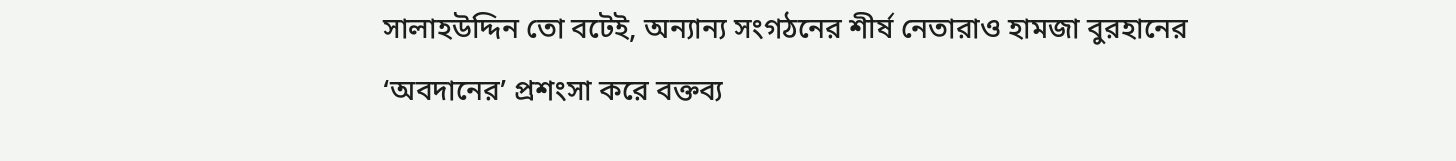সালাহউদ্দিন তো বটেই, অন্যান্য সংগঠনের শীর্ষ নেতারাও হামজা বুরহানের ‘অবদানের’ প্রশংসা করে বক্তব্য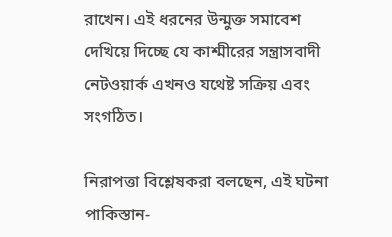রাখেন। এই ধরনের উন্মুক্ত সমাবেশ দেখিয়ে দিচ্ছে যে কাশ্মীরের সন্ত্রাসবাদী নেটওয়ার্ক এখনও যথেষ্ট সক্রিয় এবং সংগঠিত।

নিরাপত্তা বিশ্লেষকরা বলছেন, এই ঘটনা পাকিস্তান-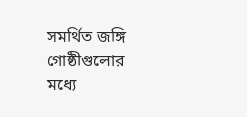সমর্থিত জঙ্গি গোষ্ঠীগুলোর মধ্যে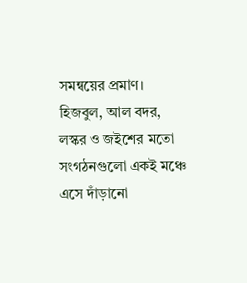সমন্বয়ের প্রমাণ। হিজবুল, আল বদর, লস্কর ও জইশের মতো সংগঠনগুলো একই মঞ্চে এসে দাঁড়ানো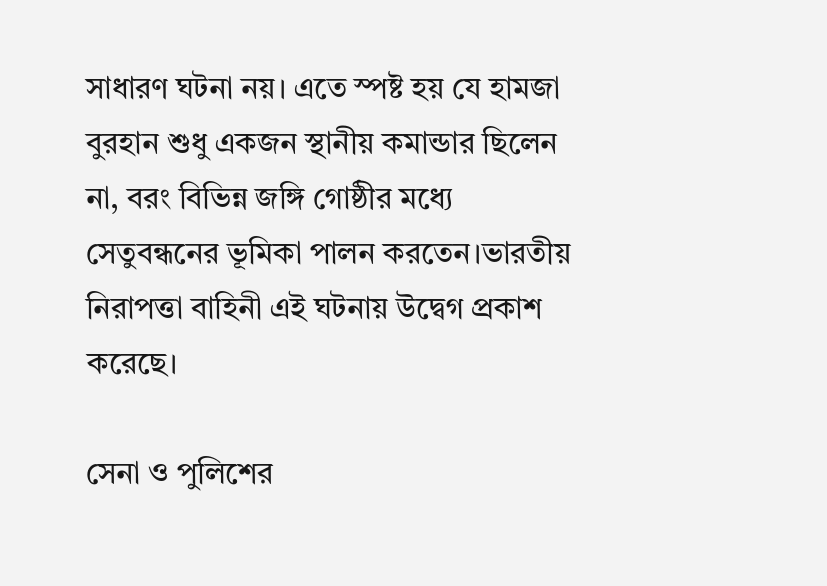সাধারণ ঘটনা নয়। এতে স্পষ্ট হয় যে হামজা বুরহান শুধু একজন স্থানীয় কমান্ডার ছিলেন না, বরং বিভিন্ন জঙ্গি গোষ্ঠীর মধ্যে সেতুবন্ধনের ভূমিকা পালন করতেন।ভারতীয় নিরাপত্তা বাহিনী এই ঘটনায় উদ্বেগ প্রকাশ করেছে।

সেনা ও পুলিশের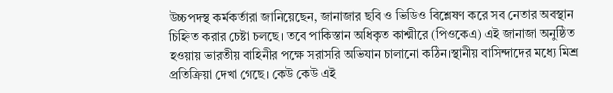উচ্চপদস্থ কর্মকর্তারা জানিয়েছেন, জানাজার ছবি ও ভিডিও বিশ্লেষণ করে সব নেতার অবস্থান চিহ্নিত করার চেষ্টা চলছে। তবে পাকিস্তান অধিকৃত কাশ্মীরে (পিওকেএ) এই জানাজা অনুষ্ঠিত হওয়ায় ভারতীয় বাহিনীর পক্ষে সরাসরি অভিযান চালানো কঠিন।স্থানীয় বাসিন্দাদের মধ্যে মিশ্র প্রতিক্রিয়া দেখা গেছে। কেউ কেউ এই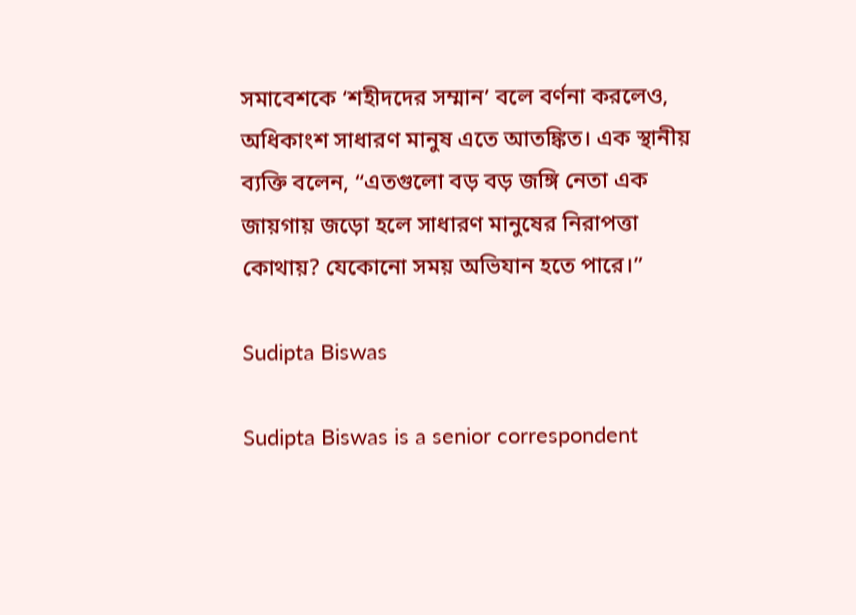সমাবেশকে ‘শহীদদের সম্মান’ বলে বর্ণনা করলেও, অধিকাংশ সাধারণ মানুষ এতে আতঙ্কিত। এক স্থানীয় ব্যক্তি বলেন, “এতগুলো বড় বড় জঙ্গি নেতা এক জায়গায় জড়ো হলে সাধারণ মানুষের নিরাপত্তা কোথায়? যেকোনো সময় অভিযান হতে পারে।”

Sudipta Biswas

Sudipta Biswas is a senior correspondent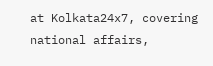at Kolkata24x7, covering national affairs,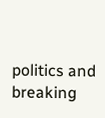politics and breaking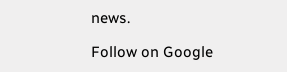news.

Follow on Google